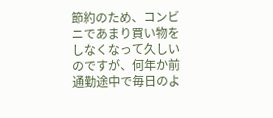節約のため、コンビニであまり買い物を
しなくなって久しいのですが、何年か前
通勤途中で毎日のよ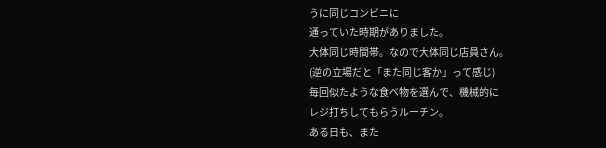うに同じコンビニに
通っていた時期がありました。
大体同じ時間帯。なので大体同じ店員さん。
(逆の立場だと「また同じ客か」って感じ)
毎回似たような食べ物を選んで、機械的に
レジ打ちしてもらうルーチン。
ある日も、また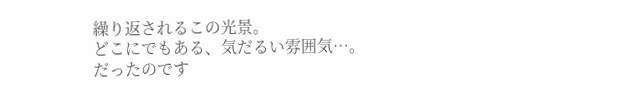繰り返されるこの光景。
どこにでもある、気だるい雰囲気…。
だったのです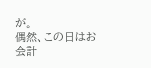が。
偶然、この日はお会計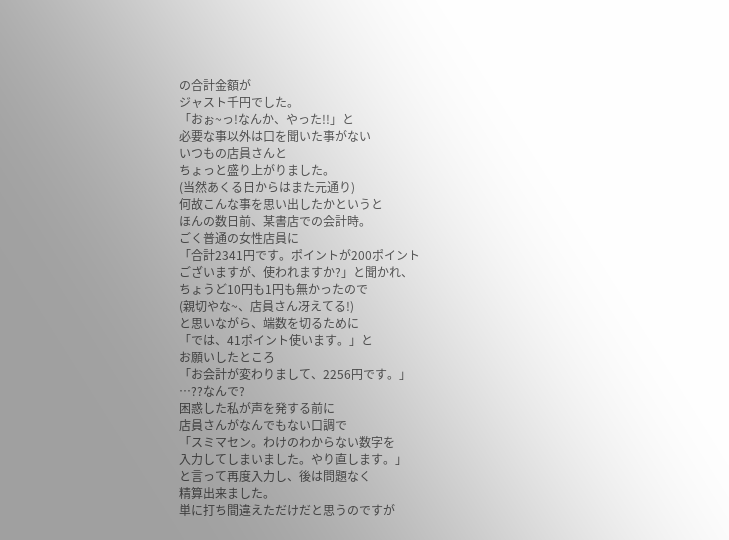の合計金額が
ジャスト千円でした。
「おぉ~っ!なんか、やった!!」と
必要な事以外は口を聞いた事がない
いつもの店員さんと
ちょっと盛り上がりました。
(当然あくる日からはまた元通り)
何故こんな事を思い出したかというと
ほんの数日前、某書店での会計時。
ごく普通の女性店員に
「合計2341円です。ポイントが200ポイント
ございますが、使われますか?」と聞かれ、
ちょうど10円も1円も無かったので
(親切やな~、店員さん冴えてる!)
と思いながら、端数を切るために
「では、41ポイント使います。」と
お願いしたところ
「お会計が変わりまして、2256円です。」
…??なんで?
困惑した私が声を発する前に
店員さんがなんでもない口調で
「スミマセン。わけのわからない数字を
入力してしまいました。やり直します。」
と言って再度入力し、後は問題なく
精算出来ました。
単に打ち間違えただけだと思うのですが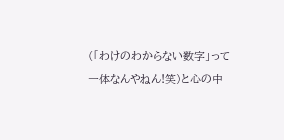(「わけのわからない数字」って
一体なんやねん!笑)と心の中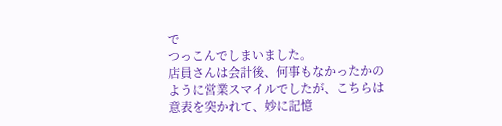で
つっこんでしまいました。
店員さんは会計後、何事もなかったかの
ように営業スマイルでしたが、こちらは
意表を突かれて、妙に記憶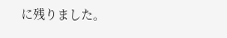に残りました。